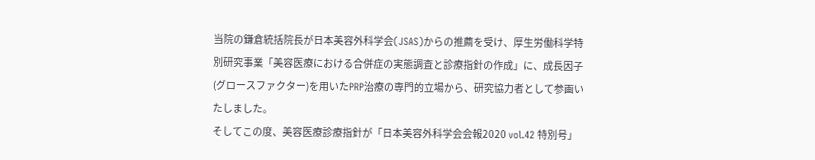当院の鎌倉統括院長が日本美容外科学会(JSAS)からの推薦を受け、厚生労働科学特別研究事業「美容医療における合併症の実態調査と診療指針の作成」に、成長因子(グロースファクター)を用いたPRP治療の専門的立場から、研究協力者として参画いたしました。
そしてこの度、美容医療診療指針が「日本美容外科学会会報2020 vol.42 特別号」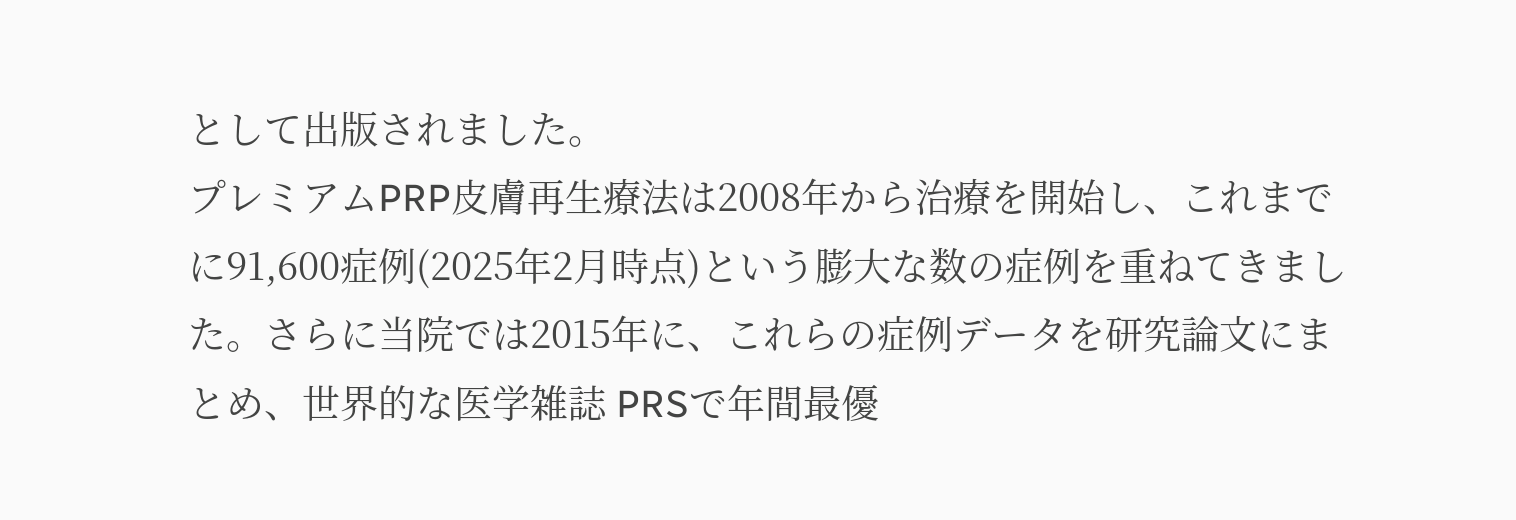として出版されました。
プレミアムPRP皮膚再生療法は2008年から治療を開始し、これまでに91,600症例(2025年2月時点)という膨大な数の症例を重ねてきました。さらに当院では2015年に、これらの症例データを研究論文にまとめ、世界的な医学雑誌 PRSで年間最優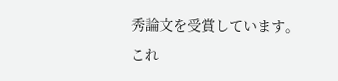秀論文を受賞しています。
これ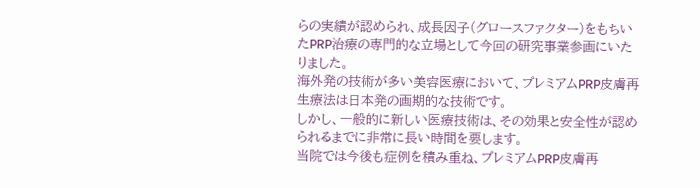らの実績が認められ、成長因子(グロースファクター)をもちいたPRP治療の専門的な立場として今回の研究事業参画にいたりました。
海外発の技術が多い美容医療において、プレミアムPRP皮膚再生療法は日本発の画期的な技術です。
しかし、一般的に新しい医療技術は、その効果と安全性が認められるまでに非常に長い時間を要します。
当院では今後も症例を積み重ね、プレミアムPRP皮膚再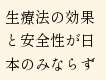生療法の効果と安全性が日本のみならず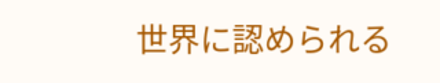世界に認められる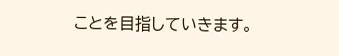ことを目指していきます。